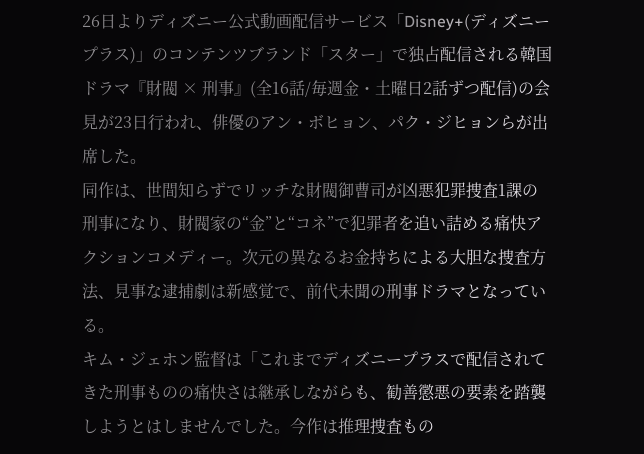26日よりディズニー公式動画配信サービス「Disney+(ディズニープラス)」のコンテンツブランド「スター」で独占配信される韓国ドラマ『財閥 × 刑事』(全16話/毎週金・土曜日2話ずつ配信)の会見が23日行われ、俳優のアン・ボヒョン、パク・ジヒョンらが出席した。
同作は、世間知らずでリッチな財閥御曹司が凶悪犯罪捜査1課の刑事になり、財閥家の“金”と“コネ”で犯罪者を追い詰める痛快アクションコメディー。次元の異なるお金持ちによる大胆な捜査方法、見事な逮捕劇は新感覚で、前代未聞の刑事ドラマとなっている。
キム・ジェホン監督は「これまでディズニープラスで配信されてきた刑事ものの痛快さは継承しながらも、勧善懲悪の要素を踏襲しようとはしませんでした。今作は推理捜査もの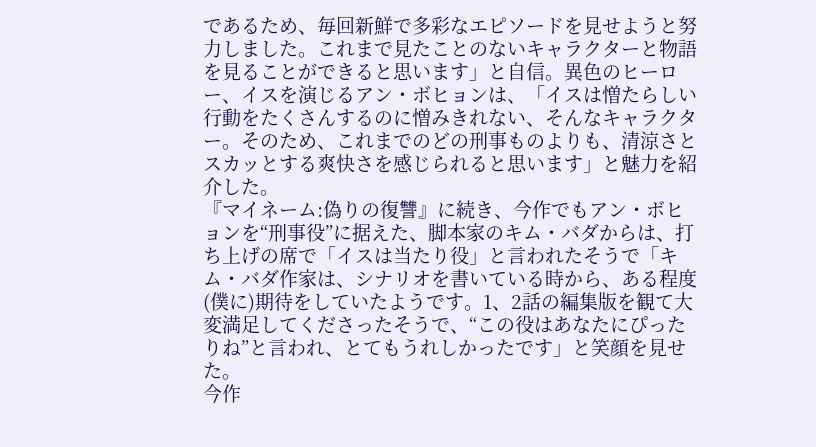であるため、毎回新鮮で多彩なエピソードを見せようと努力しました。これまで見たことのないキャラクターと物語を見ることができると思います」と自信。異色のヒーロー、イスを演じるアン・ボヒョンは、「イスは憎たらしい行動をたくさんするのに憎みきれない、そんなキャラクター。そのため、これまでのどの刑事ものよりも、清涼さとスカッとする爽快さを感じられると思います」と魅力を紹介した。
『マイネーム:偽りの復讐』に続き、今作でもアン・ボヒョンを“刑事役”に据えた、脚本家のキム・バダからは、打ち上げの席で「イスは当たり役」と言われたそうで「キム・バダ作家は、シナリオを書いている時から、ある程度(僕に)期待をしていたようです。1、2話の編集版を観て大変満足してくださったそうで、“この役はあなたにぴったりね”と言われ、とてもうれしかったです」と笑顔を見せた。
今作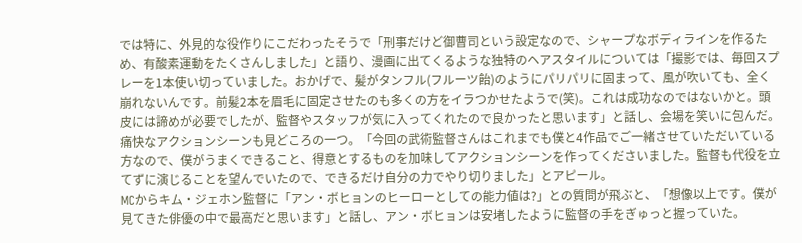では特に、外見的な役作りにこだわったそうで「刑事だけど御曹司という設定なので、シャープなボディラインを作るため、有酸素運動をたくさんしました」と語り、漫画に出てくるような独特のヘアスタイルについては「撮影では、毎回スプレーを1本使い切っていました。おかげで、髪がタンフル(フルーツ飴)のようにパリパリに固まって、風が吹いても、全く崩れないんです。前髪2本を眉毛に固定させたのも多くの方をイラつかせたようで(笑)。これは成功なのではないかと。頭皮には諦めが必要でしたが、監督やスタッフが気に入ってくれたので良かったと思います」と話し、会場を笑いに包んだ。
痛快なアクションシーンも見どころの一つ。「今回の武術監督さんはこれまでも僕と4作品でご一緒させていただいている方なので、僕がうまくできること、得意とするものを加味してアクションシーンを作ってくださいました。監督も代役を立てずに演じることを望んでいたので、できるだけ自分の力でやり切りました」とアピール。
MCからキム・ジェホン監督に「アン・ボヒョンのヒーローとしての能力値は?」との質問が飛ぶと、「想像以上です。僕が見てきた俳優の中で最高だと思います」と話し、アン・ボヒョンは安堵したように監督の手をぎゅっと握っていた。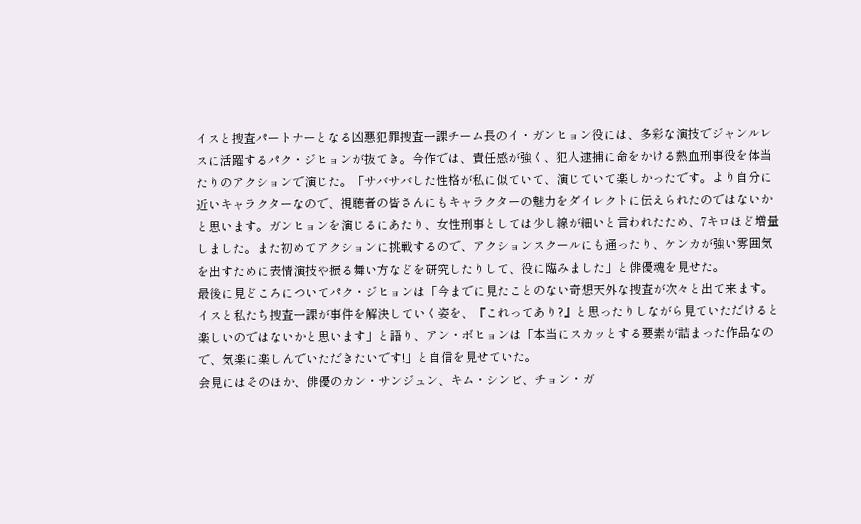イスと捜査パートナーとなる凶悪犯罪捜査一課チーム長のイ・ガンヒョン役には、多彩な演技でジャンルレスに活躍するパク・ジヒョンが抜てき。今作では、責任感が強く、犯人逮捕に命をかける熱血刑事役を体当たりのアクションで演じた。「サバサバした性格が私に似ていて、演じていて楽しかったです。より自分に近いキャラクターなので、視聴者の皆さんにもキャラクターの魅力をダイレクトに伝えられたのではないかと思います。ガンヒョンを演じるにあたり、女性刑事としては少し線が細いと言われたため、7キロほど増量しました。また初めてアクションに挑戦するので、アクションスクールにも通ったり、ケンカが強い雰囲気を出すために表情演技や振る舞い方などを研究したりして、役に臨みました」と俳優魂を見せた。
最後に見どころについてパク・ジヒョンは「今までに見たことのない奇想天外な捜査が次々と出て来ます。イスと私たち捜査一課が事件を解決していく姿を、『これってあり?』と思ったりしながら見ていただけると楽しいのではないかと思います」と語り、アン・ボヒョンは「本当にスカッとする要素が詰まった作品なので、気楽に楽しんでいただきたいです!」と自信を見せていた。
会見にはそのほか、俳優のカン・サンジュン、キム・シンビ、チョン・ガ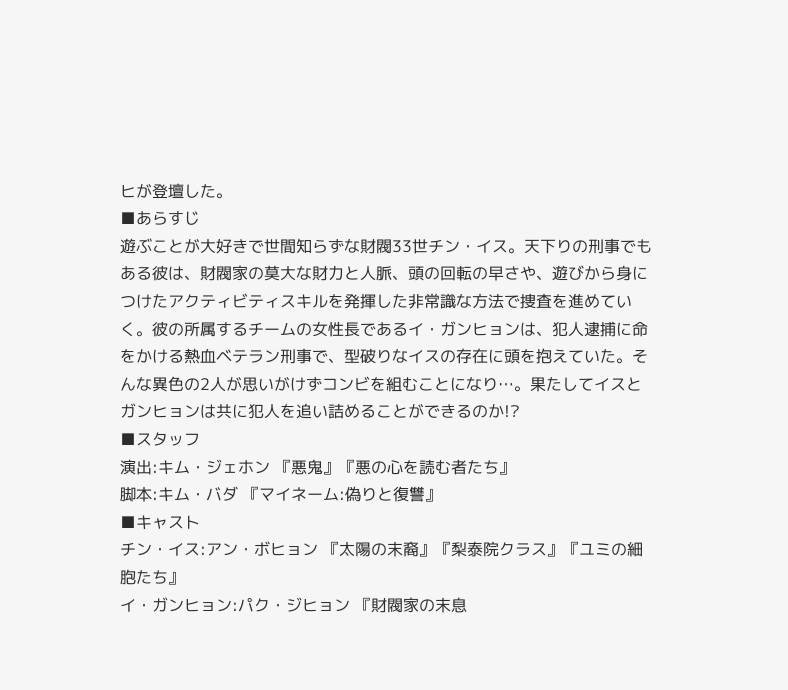ヒが登壇した。
■あらすじ
遊ぶことが大好きで世間知らずな財閥33世チン・イス。天下りの刑事でもある彼は、財閥家の莫大な財力と人脈、頭の回転の早さや、遊びから身につけたアクティビティスキルを発揮した非常識な方法で捜査を進めていく。彼の所属するチームの女性長であるイ・ガンヒョンは、犯人逮捕に命をかける熱血ベテラン刑事で、型破りなイスの存在に頭を抱えていた。そんな異色の2人が思いがけずコンビを組むことになり…。果たしてイスとガンヒョンは共に犯人を追い詰めることができるのか!?
■スタッフ
演出:キム・ジェホン 『悪鬼』『悪の心を読む者たち』
脚本:キム・バダ 『マイネーム:偽りと復讐』
■キャスト
チン・イス:アン・ボヒョン 『太陽の末裔』『梨泰院クラス』『ユミの細胞たち』
イ・ガンヒョン:パク・ジヒョン 『財閥家の末息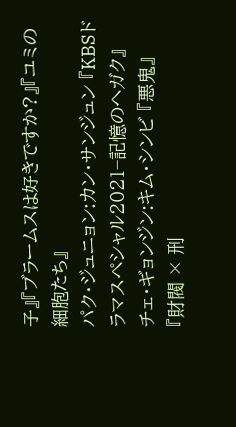子』『ブラームスは好きですか?』『ユミの細胞たち』
パク・ジュニョン:カン・サンジュン 『KBSドラマスペシャル2021−記憶のヘガク』
チェ・ギョンジン:キム・シンビ 『悪鬼』
『財閥 × 刑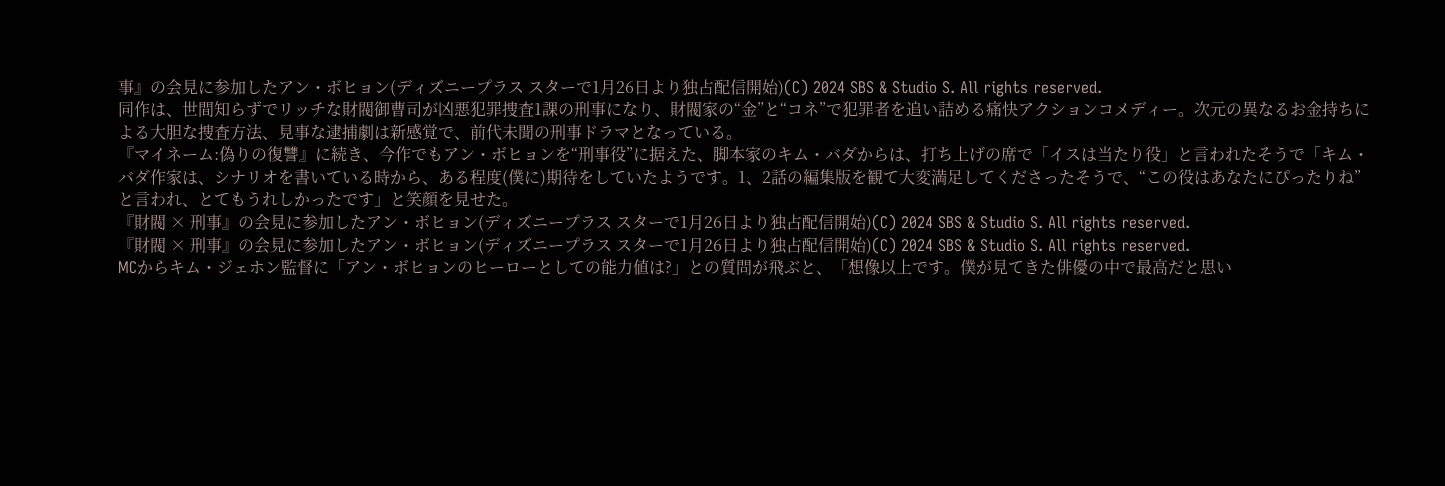事』の会見に参加したアン・ボヒョン(ディズニープラス スターで1月26日より独占配信開始)(C) 2024 SBS & Studio S. All rights reserved.
同作は、世間知らずでリッチな財閥御曹司が凶悪犯罪捜査1課の刑事になり、財閥家の“金”と“コネ”で犯罪者を追い詰める痛快アクションコメディー。次元の異なるお金持ちによる大胆な捜査方法、見事な逮捕劇は新感覚で、前代未聞の刑事ドラマとなっている。
『マイネーム:偽りの復讐』に続き、今作でもアン・ボヒョンを“刑事役”に据えた、脚本家のキム・バダからは、打ち上げの席で「イスは当たり役」と言われたそうで「キム・バダ作家は、シナリオを書いている時から、ある程度(僕に)期待をしていたようです。1、2話の編集版を観て大変満足してくださったそうで、“この役はあなたにぴったりね”と言われ、とてもうれしかったです」と笑顔を見せた。
『財閥 × 刑事』の会見に参加したアン・ボヒョン(ディズニープラス スターで1月26日より独占配信開始)(C) 2024 SBS & Studio S. All rights reserved.
『財閥 × 刑事』の会見に参加したアン・ボヒョン(ディズニープラス スターで1月26日より独占配信開始)(C) 2024 SBS & Studio S. All rights reserved.
MCからキム・ジェホン監督に「アン・ボヒョンのヒーローとしての能力値は?」との質問が飛ぶと、「想像以上です。僕が見てきた俳優の中で最高だと思い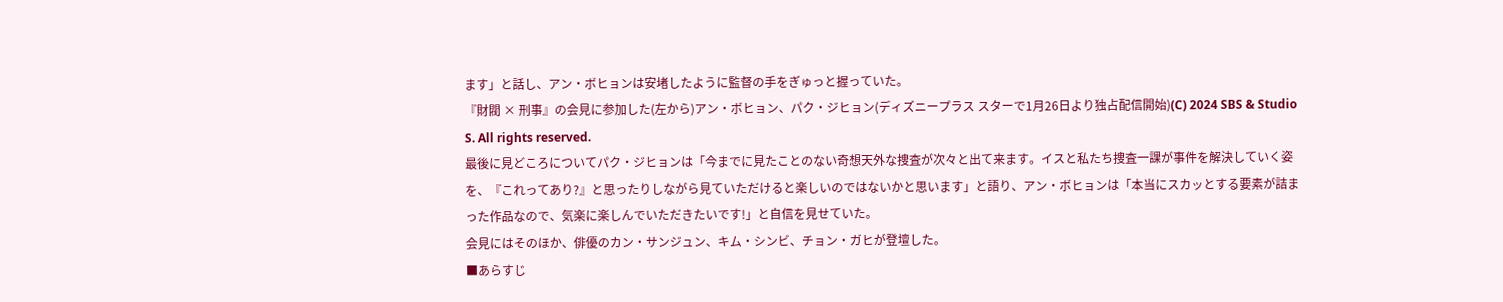ます」と話し、アン・ボヒョンは安堵したように監督の手をぎゅっと握っていた。
『財閥 × 刑事』の会見に参加した(左から)アン・ボヒョン、パク・ジヒョン(ディズニープラス スターで1月26日より独占配信開始)(C) 2024 SBS & Studio S. All rights reserved.
最後に見どころについてパク・ジヒョンは「今までに見たことのない奇想天外な捜査が次々と出て来ます。イスと私たち捜査一課が事件を解決していく姿を、『これってあり?』と思ったりしながら見ていただけると楽しいのではないかと思います」と語り、アン・ボヒョンは「本当にスカッとする要素が詰まった作品なので、気楽に楽しんでいただきたいです!」と自信を見せていた。
会見にはそのほか、俳優のカン・サンジュン、キム・シンビ、チョン・ガヒが登壇した。
■あらすじ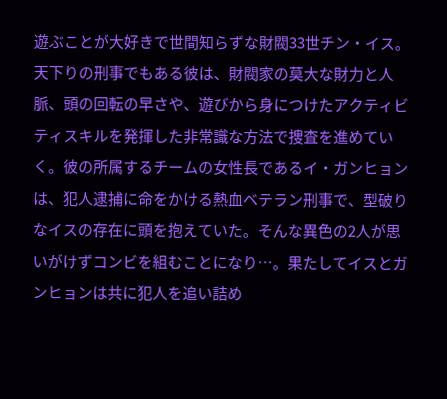遊ぶことが大好きで世間知らずな財閥33世チン・イス。天下りの刑事でもある彼は、財閥家の莫大な財力と人脈、頭の回転の早さや、遊びから身につけたアクティビティスキルを発揮した非常識な方法で捜査を進めていく。彼の所属するチームの女性長であるイ・ガンヒョンは、犯人逮捕に命をかける熱血ベテラン刑事で、型破りなイスの存在に頭を抱えていた。そんな異色の2人が思いがけずコンビを組むことになり…。果たしてイスとガンヒョンは共に犯人を追い詰め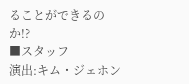ることができるのか!?
■スタッフ
演出:キム・ジェホン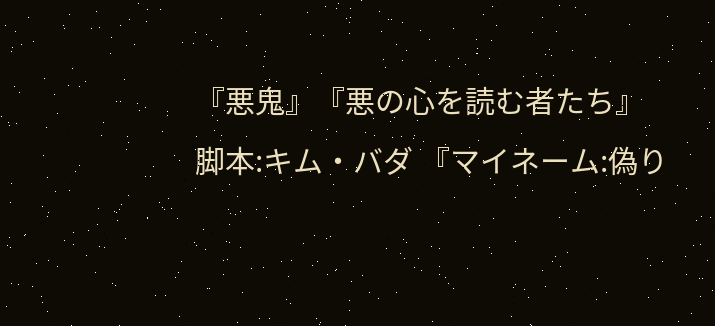『悪鬼』『悪の心を読む者たち』
脚本:キム・バダ 『マイネーム:偽り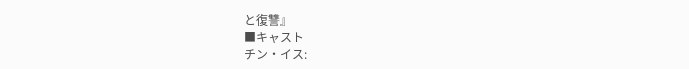と復讐』
■キャスト
チン・イス: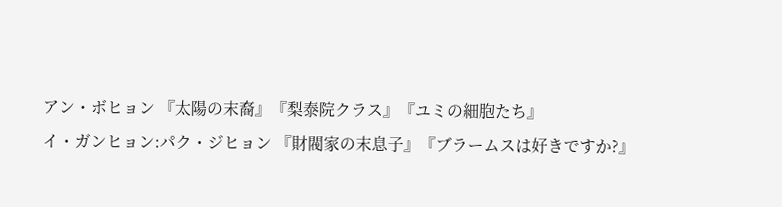アン・ボヒョン 『太陽の末裔』『梨泰院クラス』『ユミの細胞たち』
イ・ガンヒョン:パク・ジヒョン 『財閥家の末息子』『ブラームスは好きですか?』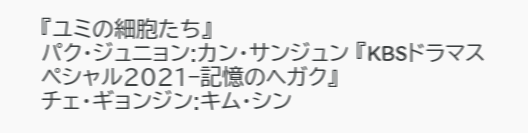『ユミの細胞たち』
パク・ジュニョン:カン・サンジュン 『KBSドラマスペシャル2021−記憶のヘガク』
チェ・ギョンジン:キム・シン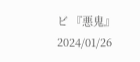ビ 『悪鬼』
2024/01/26